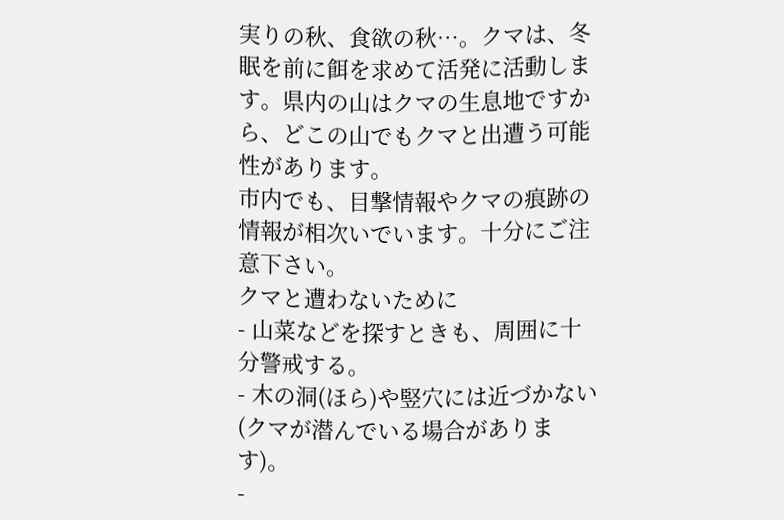実りの秋、食欲の秋…。クマは、冬眠を前に餌を求めて活発に活動します。県内の山はクマの生息地ですから、どこの山でもクマと出遭う可能性があります。
市内でも、目撃情報やクマの痕跡の情報が相次いでいます。十分にご注意下さい。
クマと遭わないために
- 山菜などを探すときも、周囲に十分警戒する。
- 木の洞(ほら)や竪穴には近づかない(クマが潜んでいる場合があります)。
-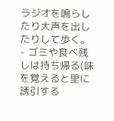ラジオを鳴らしたり大声を出したりして歩く。
- ゴミや食べ残しは持ち帰る(味を覚えると里に誘引する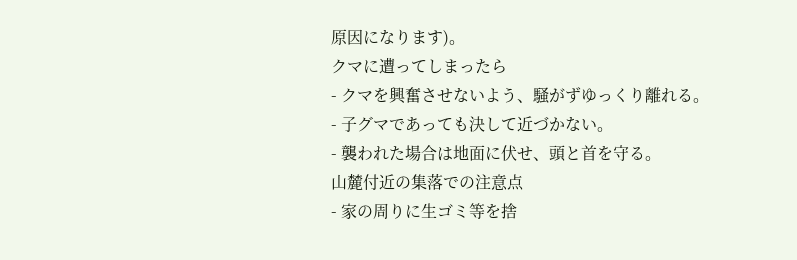原因になります)。
クマに遭ってしまったら
- クマを興奮させないよう、騒がずゆっくり離れる。
- 子グマであっても決して近づかない。
- 襲われた場合は地面に伏せ、頭と首を守る。
山麓付近の集落での注意点
- 家の周りに生ゴミ等を捨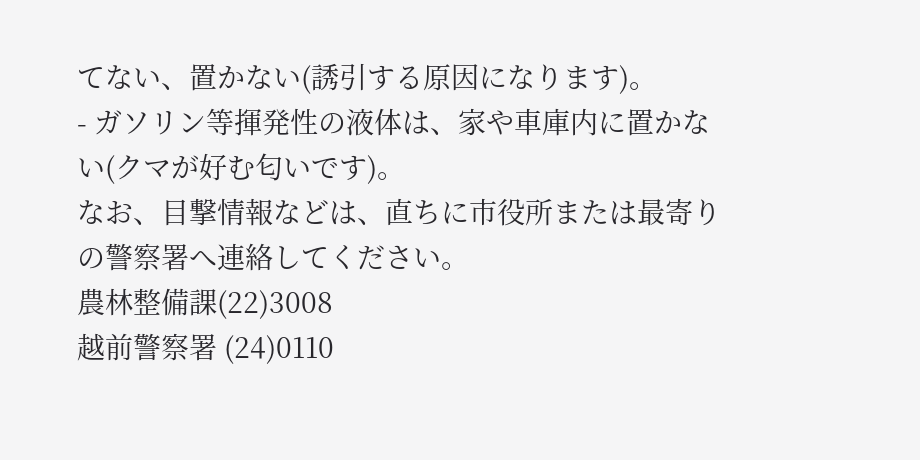てない、置かない(誘引する原因になります)。
- ガソリン等揮発性の液体は、家や車庫内に置かない(クマが好む匂いです)。
なお、目撃情報などは、直ちに市役所または最寄りの警察署へ連絡してください。
農林整備課(22)3008
越前警察署 (24)0110